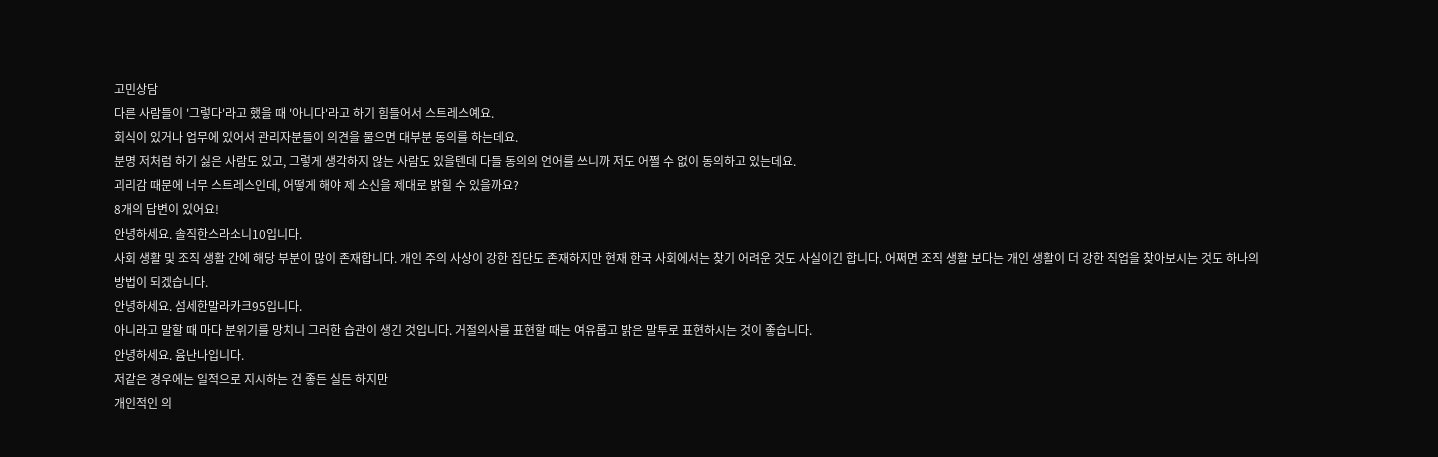고민상담
다른 사람들이 '그렇다'라고 했을 때 '아니다'라고 하기 힘들어서 스트레스예요.
회식이 있거나 업무에 있어서 관리자분들이 의견을 물으면 대부분 동의를 하는데요.
분명 저처럼 하기 싫은 사람도 있고, 그렇게 생각하지 않는 사람도 있을텐데 다들 동의의 언어를 쓰니까 저도 어쩔 수 없이 동의하고 있는데요.
괴리감 때문에 너무 스트레스인데, 어떻게 해야 제 소신을 제대로 밝힐 수 있을까요?
8개의 답변이 있어요!
안녕하세요. 솔직한스라소니10입니다.
사회 생활 및 조직 생활 간에 해당 부분이 많이 존재합니다. 개인 주의 사상이 강한 집단도 존재하지만 현재 한국 사회에서는 찾기 어려운 것도 사실이긴 합니다. 어쩌면 조직 생활 보다는 개인 생활이 더 강한 직업을 찾아보시는 것도 하나의 방법이 되겠습니다.
안녕하세요. 섬세한말라카크95입니다.
아니라고 말할 때 마다 분위기를 망치니 그러한 습관이 생긴 것입니다. 거절의사를 표현할 때는 여유롭고 밝은 말투로 표현하시는 것이 좋습니다.
안녕하세요. 윰난나입니다.
저같은 경우에는 일적으로 지시하는 건 좋든 실든 하지만
개인적인 의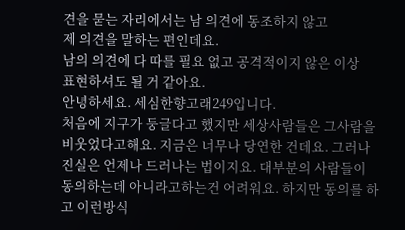견을 묻는 자리에서는 남 의견에 동조하지 않고
제 의견을 말하는 편인데요.
남의 의견에 다 따를 필요 없고 공격적이지 않은 이상
표현하셔도 될 거 같아요.
안녕하세요. 세심한향고래249입니다.
처음에 지구가 둥글다고 했지만 세상사람들은 그사람을 비웃었다고해요. 지금은 너무나 당연한 건데요. 그러나 진실은 언제나 드러나는 법이지요. 대부분의 사람들이 동의하는데 아니라고하는건 어려워요. 하지만 동의를 하고 이런방식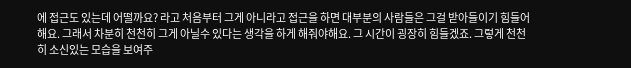에 접근도 있는데 어떨까요? 라고 처음부터 그게 아니라고 접근을 하면 대부분의 사람들은 그걸 받아들이기 힘들어해요. 그래서 차분히 천천히 그게 아닐수 있다는 생각을 하게 해줘야해요. 그 시간이 굉장히 힘들겠죠. 그렇게 천천히 소신있는 모습을 보여주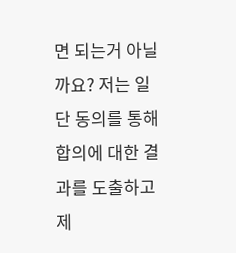면 되는거 아닐까요? 저는 일단 동의를 통해 합의에 대한 결과를 도출하고 제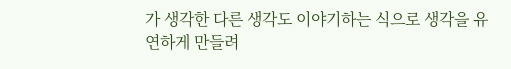가 생각한 다른 생각도 이야기하는 식으로 생각을 유연하게 만들려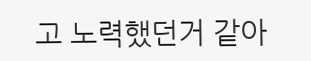고 노력했던거 같아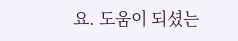요. 도움이 되셨는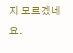지 모르겠네요.